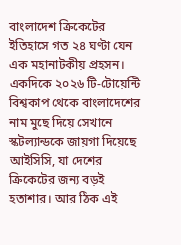বাংলাদেশ ক্রিকেটের ইতিহাসে গত ২৪ ঘণ্টা যেন এক মহানাটকীয় প্রহসন। একদিকে ২০২৬ টি-টোয়েন্টি বিশ্বকাপ থেকে বাংলাদেশের নাম মুছে দিয়ে সেখানে স্কটল্যান্ডকে জায়গা দিয়েছে আইসিসি, যা দেশের ক্রিকেটের জন্য বড়ই হতাশার। আর ঠিক এই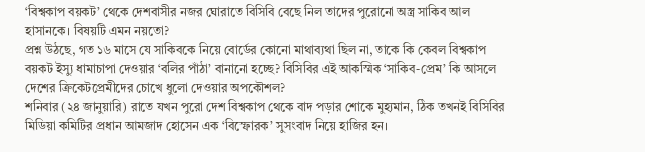‘বিশ্বকাপ বয়কট’ থেকে দেশবাসীর নজর ঘোরাতে বিসিবি বেছে নিল তাদের পুরোনো অস্ত্র সাকিব আল হাসানকে। বিষয়টি এমন নয়তো?
প্রশ্ন উঠছে, গত ১৬ মাসে যে সাকিবকে নিয়ে বোর্ডের কোনো মাথাব্যথা ছিল না, তাকে কি কেবল বিশ্বকাপ বয়কট ইস্যু ধামাচাপা দেওয়ার ‘বলির পাঁঠা’ বানানো হচ্ছে? বিসিবির এই আকস্মিক ‘সাকিব-প্রেম’ কি আসলে দেশের ক্রিকেটপ্রেমীদের চোখে ধুলো দেওয়ার অপকৌশল?
শনিবার (২৪ জানুয়ারি) রাতে যখন পুরো দেশ বিশ্বকাপ থেকে বাদ পড়ার শোকে মুহ্যমান, ঠিক তখনই বিসিবির মিডিয়া কমিটির প্রধান আমজাদ হোসেন এক ‘বিস্ফোরক’ সুসংবাদ নিয়ে হাজির হন।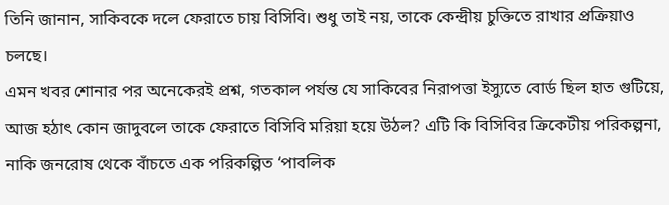তিনি জানান, সাকিবকে দলে ফেরাতে চায় বিসিবি। শুধু তাই নয়, তাকে কেন্দ্রীয় চুক্তিতে রাখার প্রক্রিয়াও চলছে।
এমন খবর শোনার পর অনেকেরই প্রশ্ন, গতকাল পর্যন্ত যে সাকিবের নিরাপত্তা ইস্যুতে বোর্ড ছিল হাত গুটিয়ে, আজ হঠাৎ কোন জাদুবলে তাকে ফেরাতে বিসিবি মরিয়া হয়ে উঠল? এটি কি বিসিবির ক্রিকেটীয় পরিকল্পনা, নাকি জনরোষ থেকে বাঁচতে এক পরিকল্পিত ‘পাবলিক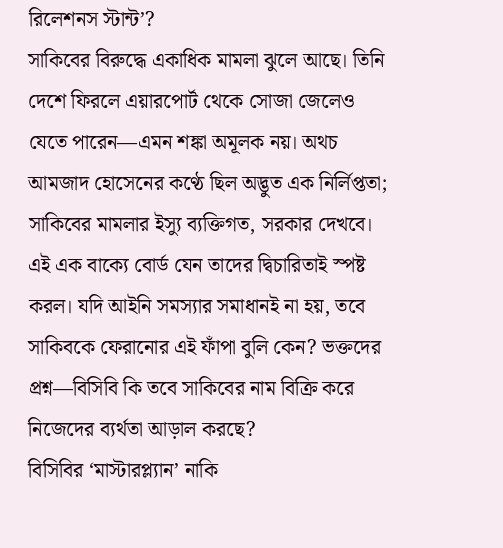রিলেশনস স্টান্ট’?
সাকিবের বিরুদ্ধে একাধিক মামলা ঝুলে আছে। তিনি দেশে ফিরলে এয়ারপোর্ট থেকে সোজা জেলেও যেতে পারেন—এমন শঙ্কা অমূলক নয়। অথচ আমজাদ হোসেনের কণ্ঠে ছিল অদ্ভুত এক নির্লিপ্ততা; সাকিবের মামলার ইস্যু ব্যক্তিগত, সরকার দেখবে।
এই এক বাক্যে বোর্ড যেন তাদের দ্বিচারিতাই স্পষ্ট করল। যদি আইনি সমস্যার সমাধানই না হয়, তবে সাকিবকে ফেরানোর এই ফাঁপা বুলি কেন? ভক্তদের প্রশ্ন—বিসিবি কি তবে সাকিবের নাম বিক্রি করে নিজেদের ব্যর্থতা আড়াল করছে?
বিসিবির ‘মাস্টারপ্ল্যান’ নাকি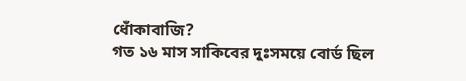ধোঁকাবাজি?
গত ১৬ মাস সাকিবের দুঃসময়ে বোর্ড ছিল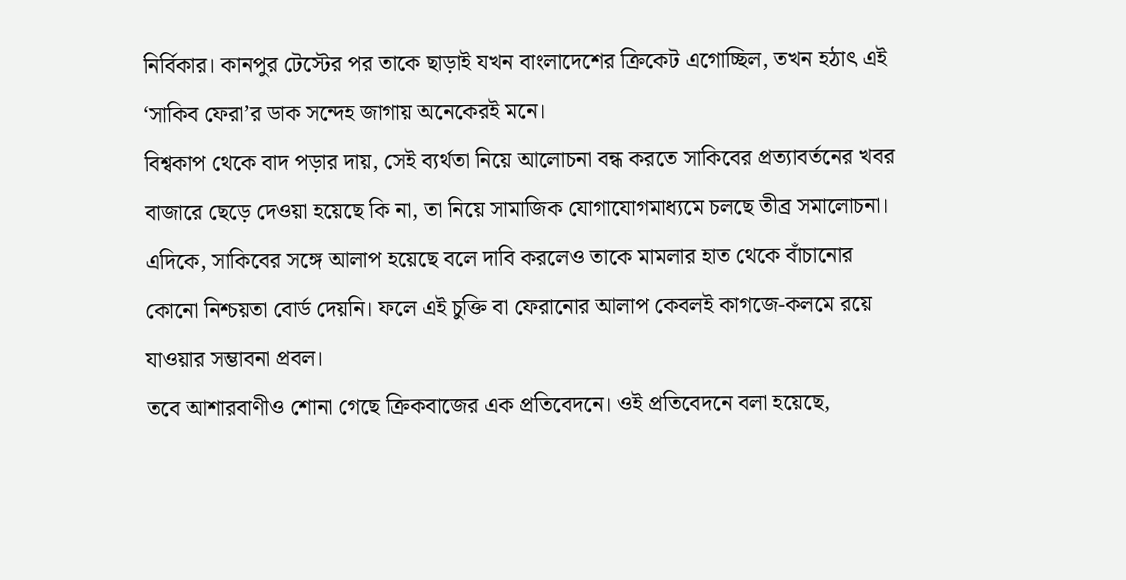নির্বিকার। কানপুর টেস্টের পর তাকে ছাড়াই যখন বাংলাদেশের ক্রিকেট এগোচ্ছিল, তখন হঠাৎ এই ‘সাকিব ফেরা’র ডাক সন্দেহ জাগায় অনেকেরই মনে।
বিশ্বকাপ থেকে বাদ পড়ার দায়, সেই ব্যর্থতা নিয়ে আলোচনা বন্ধ করতে সাকিবের প্রত্যাবর্তনের খবর বাজারে ছেড়ে দেওয়া হয়েছে কি না, তা নিয়ে সামাজিক যোগাযোগমাধ্যমে চলছে তীব্র সমালোচনা।
এদিকে, সাকিবের সঙ্গে আলাপ হয়েছে বলে দাবি করলেও তাকে মামলার হাত থেকে বাঁচানোর কোনো নিশ্চয়তা বোর্ড দেয়নি। ফলে এই চুক্তি বা ফেরানোর আলাপ কেবলই কাগজে-কলমে রয়ে যাওয়ার সম্ভাবনা প্রবল।
তবে আশারবাণীও শোনা গেছে ক্রিকবাজের এক প্রতিবেদনে। ওই প্রতিবেদনে বলা হয়েছে,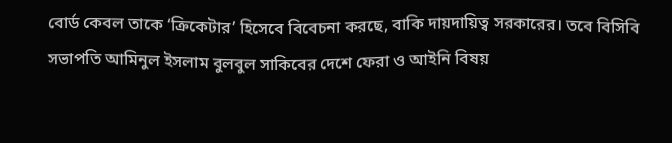বোর্ড কেবল তাকে ‘ক্রিকেটার’ হিসেবে বিবেচনা করছে, বাকি দায়দায়িত্ব সরকারের। তবে বিসিবি সভাপতি আমিনুল ইসলাম বুলবুল সাকিবের দেশে ফেরা ও আইনি বিষয়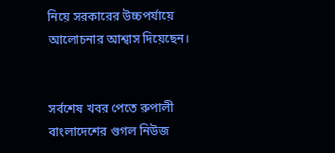নিয়ে সরকারের উচ্চপর্যায়ে আলোচনার আশ্বাস দিয়েছেন।


সর্বশেষ খবর পেতে রুপালী বাংলাদেশের গুগল নিউজ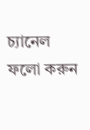চ্যানেল ফলো করুন